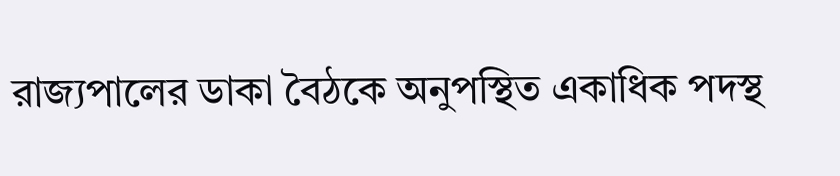রাজ্যপালের ডাকা বৈঠকে অনুপস্থিত একাধিক পদস্থ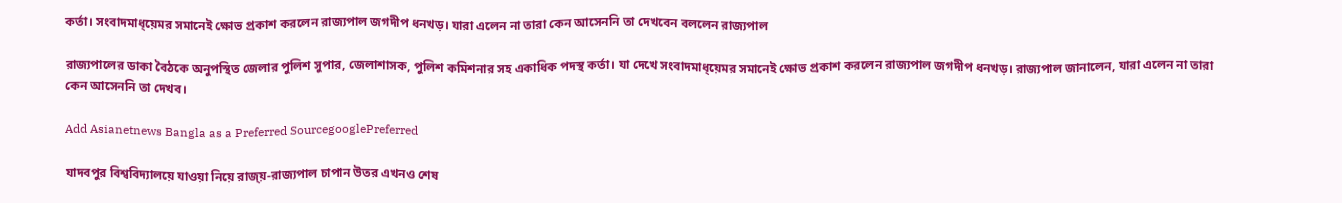কর্তা। সংবাদমাধ্য়েমর সমানেই ক্ষোভ প্রকাশ করলেন রাজ্যপাল জগদীপ ধনখড়। যারা এলেন না তারা কেন আসেননি তা দেখবেন বললেন রাজ্যপাল

রাজ্যপালের ডাকা বৈঠকে অনুপস্থিত জেলার পুলিশ সুপার, জেলাশাসক, পুলিশ কমিশনার সহ একাধিক পদস্থ কর্তা। যা দেখে সংবাদমাধ্য়েমর সমানেই ক্ষোভ প্রকাশ করলেন রাজ্যপাল জগদীপ ধনখড়। রাজ্যপাল জানালেন, যারা এলেন না তারা কেন আসেননি তা দেখব।

Add Asianetnews Bangla as a Preferred SourcegooglePreferred

যাদবপুর বিশ্ববিদ্যালয়ে যাওয়া নিয়ে রাজ্য়-রাজ্যপাল চাপান উতর এখনও শেষ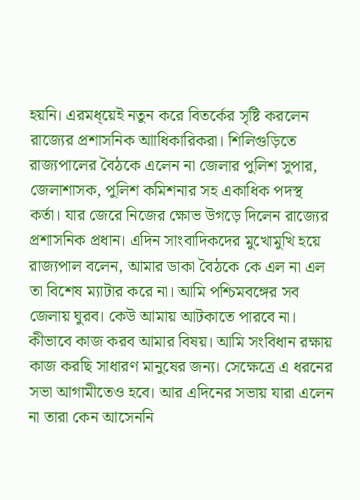হয়নি। এরমধ্য়েই নতুন করে বিতর্কের সৃষ্টি করলেন রাজ্যের প্রশাসনিক আাধিকারিকরা। শিলিগুড়িতে রাজ্যপালের বৈঠকে এলেন না জেলার পুলিশ সুপার, জেলাশাসক, পুলিশ কমিশনার সহ একাধিক পদস্থ কর্তা। যার জেরে নিজের ক্ষোভ উগড়ে দিলেন রাজ্যের প্রশাসনিক প্রধান। এদিন সাংবাদিকদের মুখোমুখি হয়ে রাজ্যপাল বলেন, আমার ডাকা বৈঠকে কে এল না এল তা বিশেষ ম্যাটার করে না। আমি পশ্চিমবঙ্গের সব জেলায় ঘুরব। কেউ আমায় আটকাতে পারবে না। কীভাবে কাজ করব আমার বিষয়। আমি সংবিধান রক্ষায় কাজ করছি সাধারণ মানুষের জন্য। সেক্ষেত্রে এ ধরনের সভা আগামীতেও হবে। আর এদিনের সভায় যারা এলেন না তারা কেন আসেননি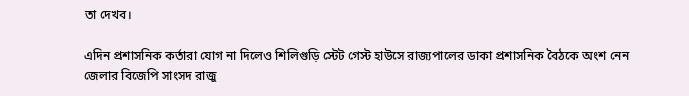তা দেখব।

এদিন প্রশাসনিক কর্তারা যোগ না দিলেও শিলিগুড়ি স্টেট গেস্ট হাউসে রাজ্যপালের ডাকা প্রশাসনিক বৈঠকে অংশ নেন জেলার বিজেপি সাংসদ রাজু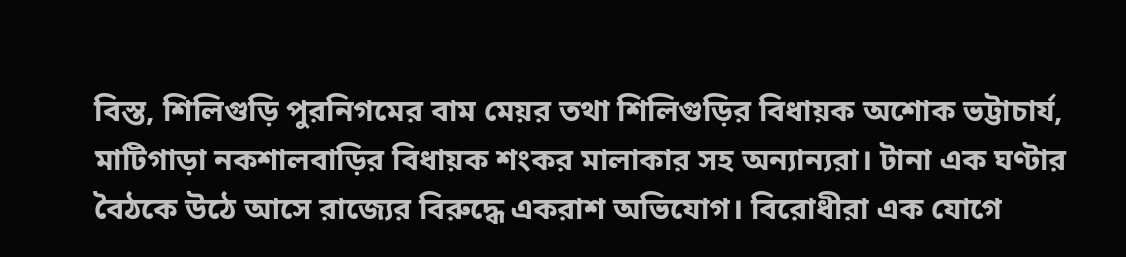বিস্ত, শিলিগুড়ি পুরনিগমের বাম মেয়র তথা শিলিগুড়ির বিধায়ক অশোক ভট্টাচার্য, মাটিগাড়া নকশালবাড়ির বিধায়ক শংকর মালাকার সহ অন্যান্যরা। টানা এক ঘণ্টার বৈঠকে উঠে আসে রাজ্যের বিরুদ্ধে একরাশ অভিযোগ। বিরোধীরা এক যোগে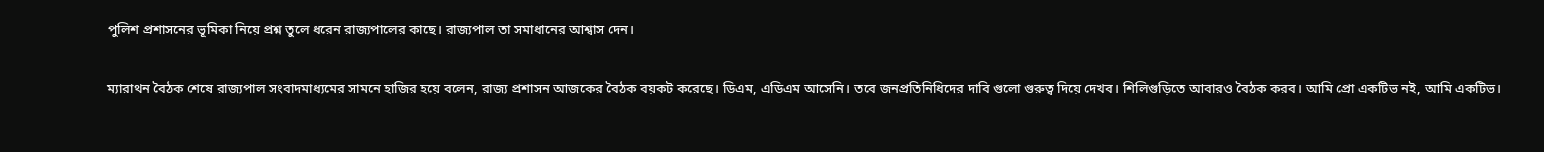পুলিশ প্রশাসনের ভূমিকা নিয়ে প্রশ্ন তুলে ধরেন রাজ্যপালের কাছে। রাজ্যপাল তা সমাধানের আশ্বাস দেন।

ম্যারাথন বৈঠক শেষে রাজ্যপাল সংবাদমাধ্যমের সামনে হাজির হয়ে বলেন, রাজ্য প্রশাসন আজকের বৈঠক বয়কট করেছে। ডিএম, এডিএম আসেনি। তবে জনপ্রতিনিধিদের দাবি গুলো গুরুত্ব দিয়ে দেখব। শিলিগুড়িতে আবারও বৈঠক করব। আমি প্রো একটিভ নই, আমি একটিভ।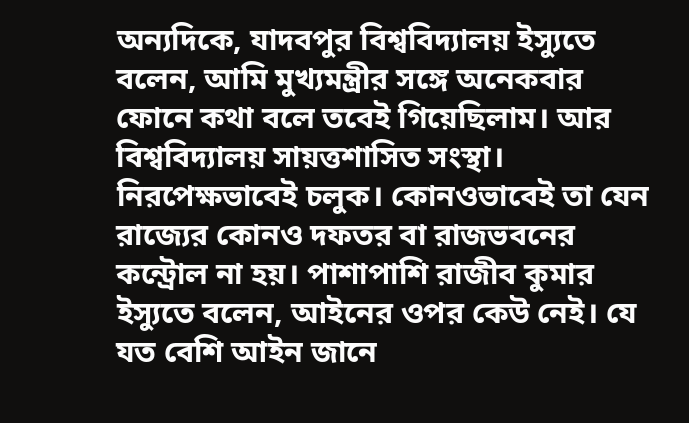অন্যদিকে, যাদবপুর বিশ্ববিদ্যালয় ইস্যুতে বলেন, আমি মুখ্যমন্ত্রীর সঙ্গে অনেকবার ফোনে কথা বলে তবেই গিয়েছিলাম। আর বিশ্ববিদ্যালয় সায়ত্তশাসিত সংস্থা। নিরপেক্ষভাবেই চলুক। কোনওভাবেই তা যেন রাজ্যের কোনও দফতর বা রাজভবনের কন্ট্রোল না হয়। পাশাপাশি রাজীব কুমার ইস্যুতে বলেন, আইনের ওপর কেউ নেই। যে যত বেশি আইন জানে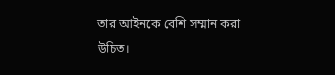তার আইনকে বেশি সম্মান করা উচিত।